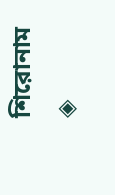শিরোনাম
◈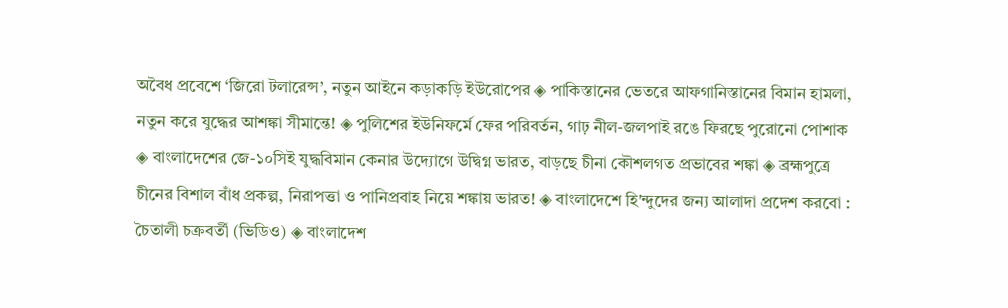অবৈধ প্রবেশে ‘জিরো টলারেন্স’, নতুন আইনে কড়াকড়ি ইউরোপের ◈ পাকিস্তানের ভেতরে আফগানিস্তানের বিমান হামলা, নতুন করে যুদ্ধের আশঙ্কা সীমান্তে! ◈ পুলিশের ইউনিফর্মে ফের পরিবর্তন, গাঢ় নীল-জলপাই রঙে ফিরছে পুরোনো পোশাক ◈ বাংলাদেশের জে-১০সিই যুদ্ধবিমান কেনার উদ্যোগে উদ্বিগ্ন ভারত, বাড়ছে চীনা কৌশলগত প্রভাবের শঙ্কা ◈ ব্রহ্মপুত্রে চীনের বিশাল বাঁধ প্রকল্প, নিরাপত্তা ও পানিপ্রবাহ নিয়ে শঙ্কায় ভারত! ◈ বাংলাদেশে হি'ন্দুদের জন্য আলাদা প্রদেশ করবো : চৈতালী চক্রবর্তী (ভিডিও) ◈ বাংলাদেশ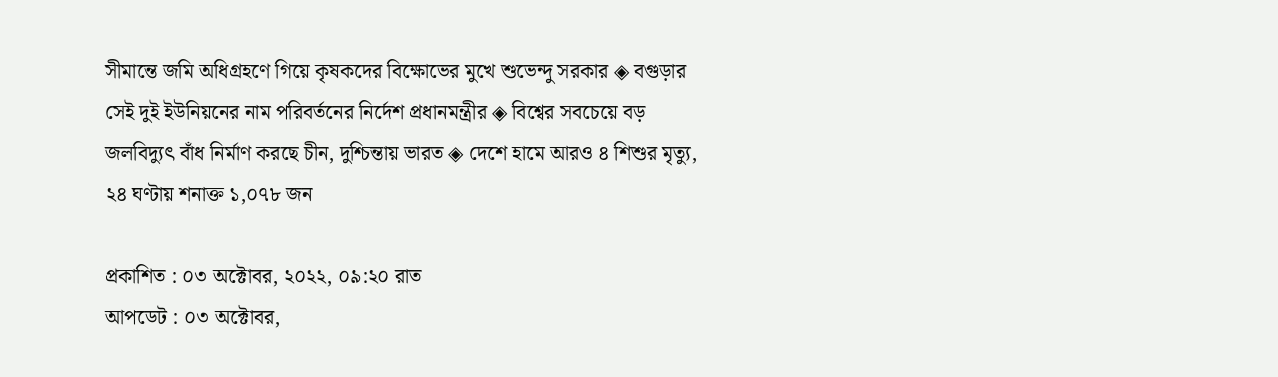সীমান্তে জমি অধিগ্রহণে গিয়ে কৃষকদের বিক্ষোভের মুখে শুভেন্দু সরকার ◈ বগুড়ার সেই দুই ইউনিয়নের নাম পরিবর্তনের নির্দেশ প্রধানমন্ত্রীর ◈ বিশ্বের সবচেয়ে বড় জলবিদ্যুৎ বাঁধ নির্মাণ করছে চীন, দুশ্চিন্তায় ভারত ◈ দেশে হামে আরও ৪ শিশুর মৃত্যু, ২৪ ঘণ্টায় শনাক্ত ১,০৭৮ জন

প্রকাশিত : ০৩ অক্টোবর, ২০২২, ০৯:২০ রাত
আপডেট : ০৩ অক্টোবর,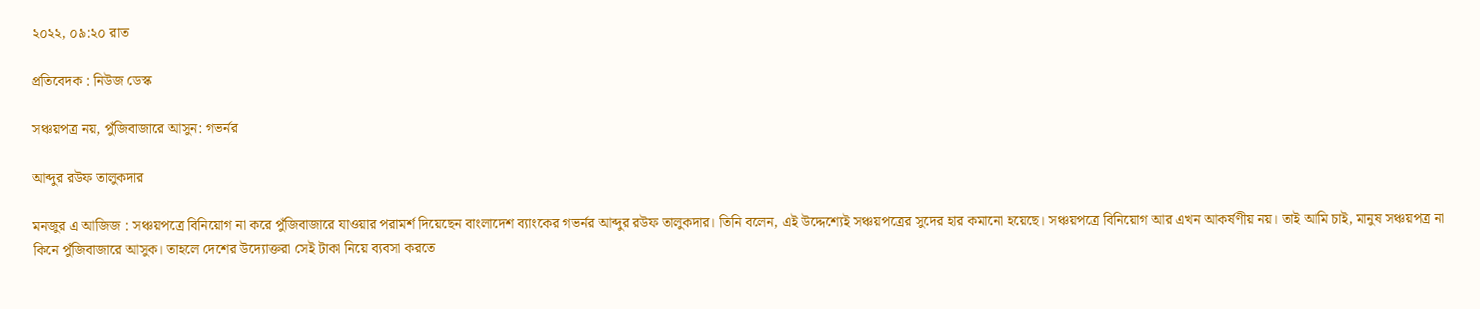২০২২, ০৯:২০ রাত

প্রতিবেদক : নিউজ ডেস্ক

সঞ্চয়পত্র নয়, পুঁজিবাজারে আসুন: গভর্নর

আব্দুর রউফ তালুকদার

মনজুর এ আজিজ : সঞ্চয়পত্রে বিনিয়োগ না করে পুঁজিবাজারে যাওয়ার পরামর্শ দিয়েছেন বাংলাদেশ ব্যাংকের গভর্নর আব্দুর রউফ তালুকদার। তিনি বলেন, এই উদ্দেশ্যেই সঞ্চয়পত্রের সুদের হার কমানো হয়েছে। সঞ্চয়পত্রে বিনিয়োগ আর এখন আকর্ষণীয় নয়। তাই আমি চাই, মানুষ সঞ্চয়পত্র না কিনে পুঁজিবাজারে আসুক। তাহলে দেশের উদ্যোক্তরা সেই টাকা নিয়ে ব্যবসা করতে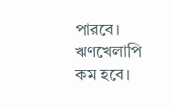পারবে। ঋণখেলাপি কম হবে।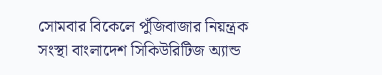সোমবার বিকেলে পুঁজিবাজার নিয়ন্ত্রক সংস্থা বাংলাদেশ সিকিউরিটিজ অ্যান্ড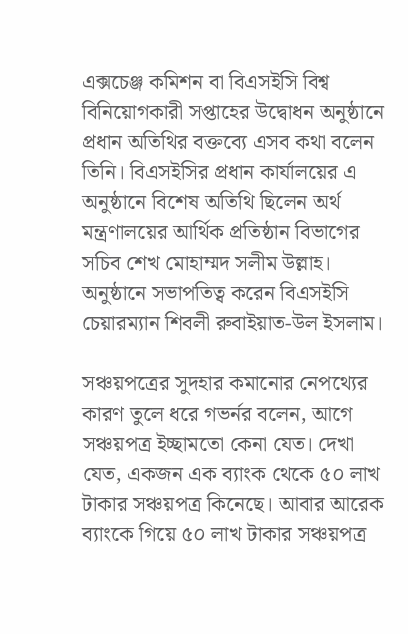এক্সচেঞ্জ কমিশন বা বিএসইসি বিশ্ব বিনিয়োগকারী সপ্তাহের উদ্বোধন অনুষ্ঠানে প্রধান অতিথির বক্তব্যে এসব কথা বলেন তিনি। বিএসইসির প্রধান কার্যালয়ের এ অনুষ্ঠানে বিশেষ অতিথি ছিলেন অর্থ মন্ত্রণালয়ের আর্থিক প্রতিষ্ঠান বিভাগের সচিব শেখ মোহাম্মদ সলীম উল্লাহ। অনুষ্ঠানে সভাপতিত্ব করেন বিএসইসি চেয়ারম্যান শিবলী রুবাইয়াত-উল ইসলাম।

সঞ্চয়পত্রের সুদহার কমানোর নেপথ্যের কারণ তুলে ধরে গভর্নর বলেন, আগে সঞ্চয়পত্র ইচ্ছামতো কেনা যেত। দেখা যেত, একজন এক ব্যাংক থেকে ৫০ লাখ টাকার সঞ্চয়পত্র কিনেছে। আবার আরেক ব্যাংকে গিয়ে ৫০ লাখ টাকার সঞ্চয়পত্র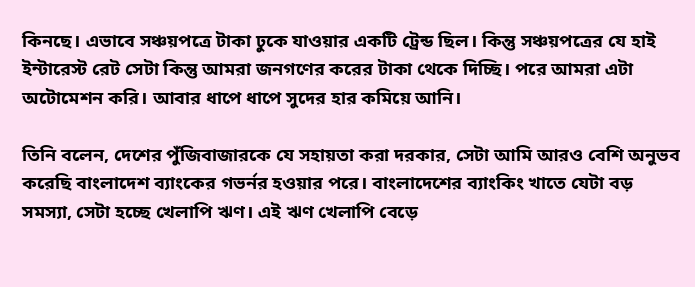কিনছে। এভাবে সঞ্চয়পত্রে টাকা ঢুকে যাওয়ার একটি ট্রেন্ড ছিল। কিন্তু সঞ্চয়পত্রের যে হাই ইন্টারেস্ট রেট সেটা কিন্তু আমরা জনগণের করের টাকা থেকে দিচ্ছি। পরে আমরা এটা অটোমেশন করি। আবার ধাপে ধাপে সুদের হার কমিয়ে আনি।

তিনি বলেন, দেশের পুঁজিবাজারকে যে সহায়তা করা দরকার, সেটা আমি আরও বেশি অনুভব করেছি বাংলাদেশ ব্যাংকের গভর্নর হওয়ার পরে। বাংলাদেশের ব্যাংকিং খাতে যেটা বড় সমস্যা, সেটা হচ্ছে খেলাপি ঋণ। এই ঋণ খেলাপি বেড়ে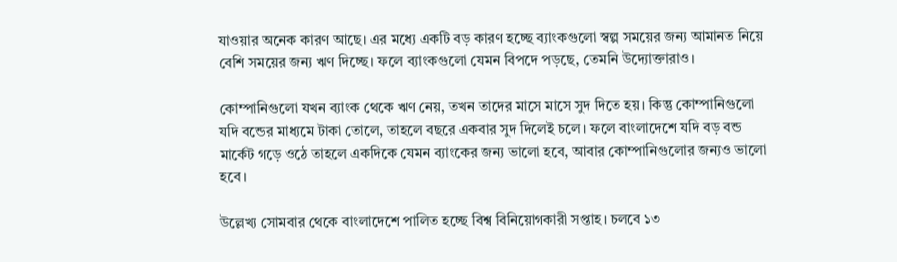যাওয়ার অনেক কারণ আছে। এর মধ্যে একটি বড় কারণ হচ্ছে ব্যাংকগুলো স্বল্প সময়ের জন্য আমানত নিয়ে বেশি সময়ের জন্য ঋণ দিচ্ছে। ফলে ব্যাংকগুলো যেমন বিপদে পড়ছে, তেমনি উদ্যোক্তারাও।

কোম্পানিগুলো যখন ব্যাংক থেকে ঋণ নেয়, তখন তাদের মাসে মাসে সুদ দিতে হয়। কিন্তু কোম্পানিগুলো যদি বন্ডের মাধ্যমে টাকা তোলে, তাহলে বছরে একবার সুদ দিলেই চলে। ফলে বাংলাদেশে যদি বড় বন্ড মার্কেট গড়ে ওঠে তাহলে একদিকে যেমন ব্যাংকের জন্য ভালো হবে, আবার কোম্পানিগুলোর জন্যও ভালো হবে।

উল্লেখ্য সোমবার থেকে বাংলাদেশে পালিত হচ্ছে বিশ্ব বিনিয়োগকারী সপ্তাহ। চলবে ১৩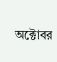অক্টোবর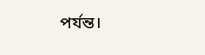পর্যন্ত।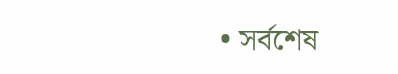• সর্বশেষ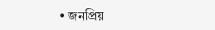• জনপ্রিয়